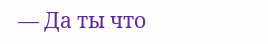— Да ты что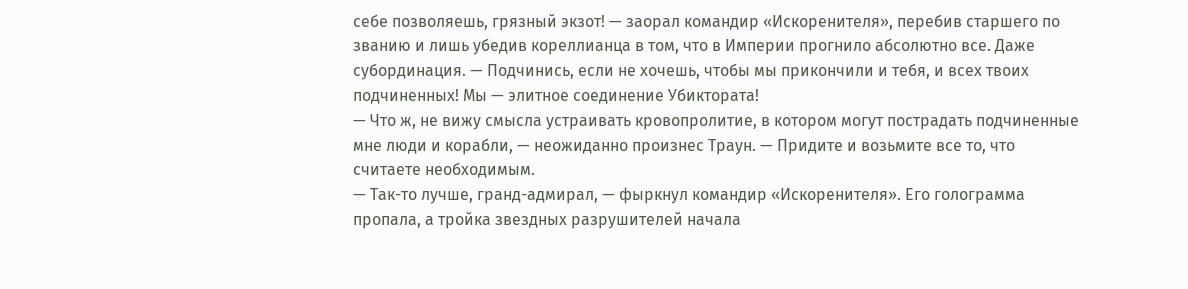себе позволяешь, грязный экзот! — заорал командир «Искоренителя», перебив старшего по званию и лишь убедив кореллианца в том, что в Империи прогнило абсолютно все. Даже субординация. — Подчинись, если не хочешь, чтобы мы прикончили и тебя, и всех твоих подчиненных! Мы — элитное соединение Убиктората!
— Что ж, не вижу смысла устраивать кровопролитие, в котором могут пострадать подчиненные мне люди и корабли, — неожиданно произнес Траун. — Придите и возьмите все то, что считаете необходимым.
— Так-то лучше, гранд-адмирал, — фыркнул командир «Искоренителя». Его голограмма пропала, а тройка звездных разрушителей начала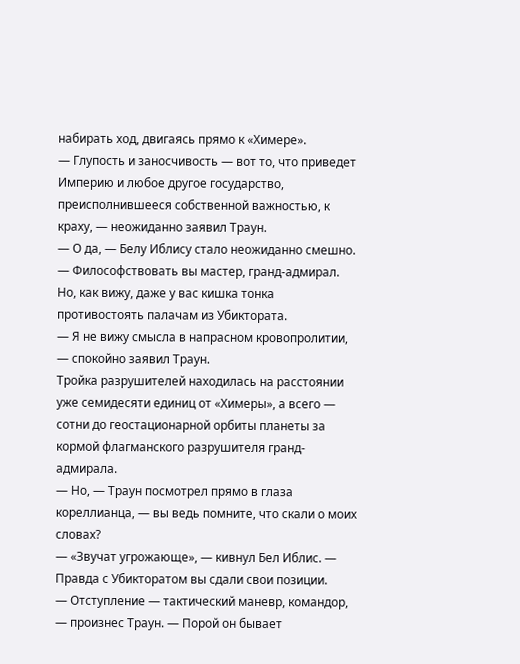набирать ход, двигаясь прямо к «Химере».
— Глупость и заносчивость — вот то, что приведет Империю и любое другое государство, преисполнившееся собственной важностью, к краху, — неожиданно заявил Траун.
— О да, — Белу Иблису стало неожиданно смешно. — Философствовать вы мастер, гранд-адмирал. Но, как вижу, даже у вас кишка тонка противостоять палачам из Убиктората.
— Я не вижу смысла в напрасном кровопролитии, — спокойно заявил Траун.
Тройка разрушителей находилась на расстоянии уже семидесяти единиц от «Химеры», а всего — сотни до геостационарной орбиты планеты за кормой флагманского разрушителя гранд-адмирала.
— Но, — Траун посмотрел прямо в глаза кореллианца, — вы ведь помните, что скали о моих словах?
— «Звучат угрожающе», — кивнул Бел Иблис. — Правда с Убикторатом вы сдали свои позиции.
— Отступление — тактический маневр, командор, — произнес Траун. — Порой он бывает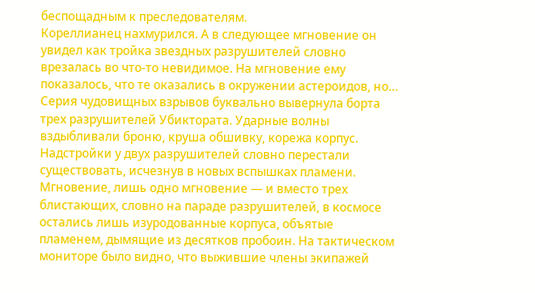беспощадным к преследователям.
Кореллианец нахмурился. А в следующее мгновение он увидел как тройка звездных разрушителей словно врезалась во что-то невидимое. На мгновение ему показалось, что те оказались в окружении астероидов, но…
Серия чудовищных взрывов буквально вывернула борта трех разрушителей Убиктората. Ударные волны вздыбливали броню, круша обшивку, корежа корпус. Надстройки у двух разрушителей словно перестали существовать, исчезнув в новых вспышках пламени.
Мгновение, лишь одно мгновение — и вместо трех блистающих, словно на параде разрушителей, в космосе остались лишь изуродованные корпуса, объятые пламенем, дымящие из десятков пробоин. На тактическом мониторе было видно, что выжившие члены экипажей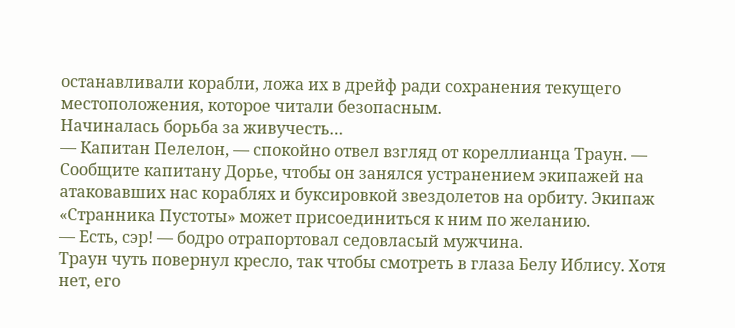останавливали корабли, ложа их в дрейф ради сохранения текущего местоположения, которое читали безопасным.
Начиналась борьба за живучесть…
— Капитан Пелелон, — спокойно отвел взгляд от кореллианца Траун. — Сообщите капитану Дорье, чтобы он занялся устранением экипажей на атаковавших нас кораблях и буксировкой звездолетов на орбиту. Экипаж «Странника Пустоты» может присоединиться к ним по желанию.
— Есть, сэр! — бодро отрапортовал седовласый мужчина.
Траун чуть повернул кресло, так чтобы смотреть в глаза Белу Иблису. Хотя нет, его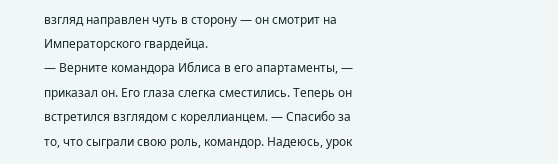взгляд направлен чуть в сторону — он смотрит на Императорского гвардейца.
— Верните командора Иблиса в его апартаменты, — приказал он. Его глаза слегка сместились. Теперь он встретился взглядом с кореллианцем. — Спасибо за то, что сыграли свою роль, командор. Надеюсь, урок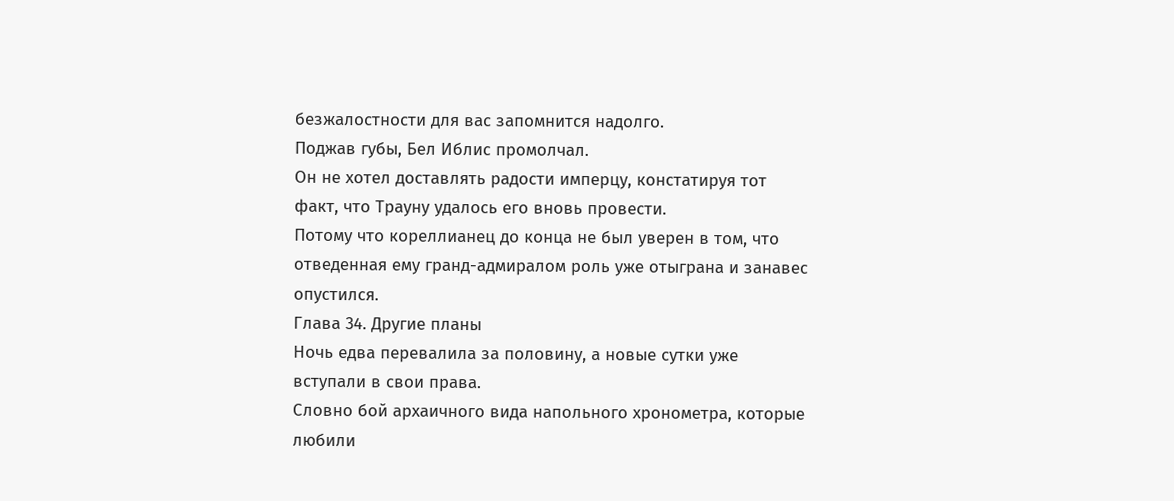безжалостности для вас запомнится надолго.
Поджав губы, Бел Иблис промолчал.
Он не хотел доставлять радости имперцу, констатируя тот факт, что Трауну удалось его вновь провести.
Потому что кореллианец до конца не был уверен в том, что отведенная ему гранд-адмиралом роль уже отыграна и занавес опустился.
Глава 34. Другие планы
Ночь едва перевалила за половину, а новые сутки уже вступали в свои права.
Словно бой архаичного вида напольного хронометра, которые любили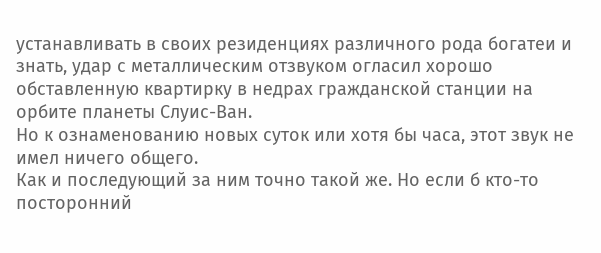устанавливать в своих резиденциях различного рода богатеи и знать, удар с металлическим отзвуком огласил хорошо обставленную квартирку в недрах гражданской станции на орбите планеты Слуис-Ван.
Но к ознаменованию новых суток или хотя бы часа, этот звук не имел ничего общего.
Как и последующий за ним точно такой же. Но если б кто-то посторонний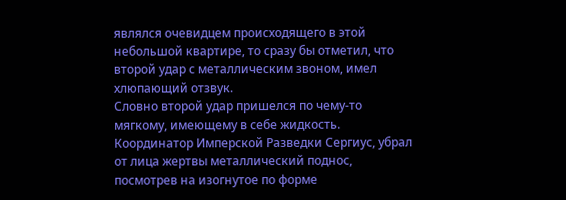являлся очевидцем происходящего в этой небольшой квартире, то сразу бы отметил, что второй удар с металлическим звоном, имел хлюпающий отзвук.
Словно второй удар пришелся по чему-то мягкому, имеющему в себе жидкость.
Координатор Имперской Разведки Сергиус, убрал от лица жертвы металлический поднос, посмотрев на изогнутое по форме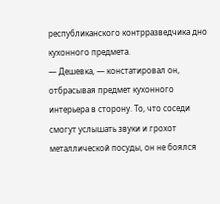республиканского контрразведчика дно кухонного предмета.
— Дешевка, — констатировал он, отбрасывая предмет кухонного интерьера в сторону. То, что соседи смогут услышать звуки и грохот металлической посуды, он не боялся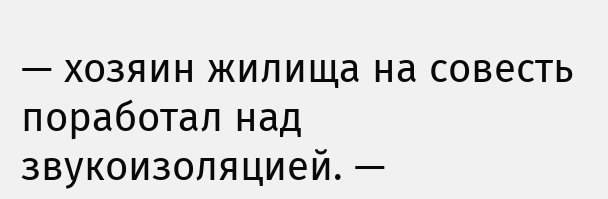— хозяин жилища на совесть поработал над звукоизоляцией. —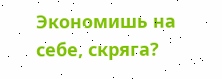Экономишь на себе, скряга?